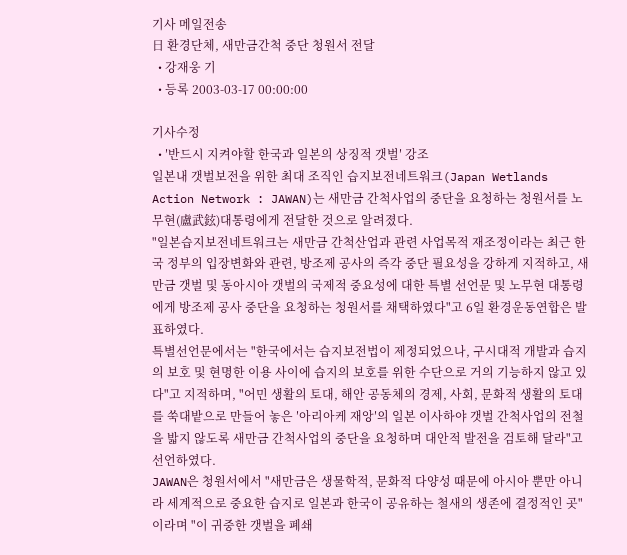기사 메일전송
日 환경단체, 새만금간척 중단 청원서 전달
  • 강재웅 기
  • 등록 2003-03-17 00:00:00

기사수정
  • ′반드시 지켜야할 한국과 일본의 상징적 갯벌′ 강조
일본내 갯벌보전을 위한 최대 조직인 습지보전네트워크(Japan Wetlands Action Network : JAWAN)는 새만금 간척사업의 중단을 요청하는 청원서를 노무현(盧武鉉)대통령에게 전달한 것으로 알려졌다.
"일본습지보전네트워크는 새만금 간척산업과 관련 사업목적 재조정이라는 최근 한국 정부의 입장변화와 관련, 방조제 공사의 즉각 중단 필요성을 강하게 지적하고, 새만금 갯벌 및 동아시아 갯벌의 국제적 중요성에 대한 특별 선언문 및 노무현 대통령에게 방조제 공사 중단을 요청하는 청원서를 채택하였다"고 6일 환경운동연합은 발표하였다.
특별선언문에서는 "한국에서는 습지보전법이 제정되었으나, 구시대적 개발과 습지의 보호 및 현명한 이용 사이에 습지의 보호를 위한 수단으로 거의 기능하지 않고 있다"고 지적하며, "어민 생활의 토대, 해안 공동체의 경제, 사회, 문화적 생활의 토대를 쑥대밭으로 만들어 놓은 ′아리아케 재앙′의 일본 이사하야 갯벌 간척사업의 전철을 밟지 않도록 새만금 간척사업의 중단을 요청하며 대안적 발전을 검토해 달라"고 선언하였다.
JAWAN은 청원서에서 "새만금은 생물학적, 문화적 다양성 때문에 아시아 뿐만 아니라 세계적으로 중요한 습지로 일본과 한국이 공유하는 철새의 생존에 결정적인 곳"이라며 "이 귀중한 갯벌을 폐쇄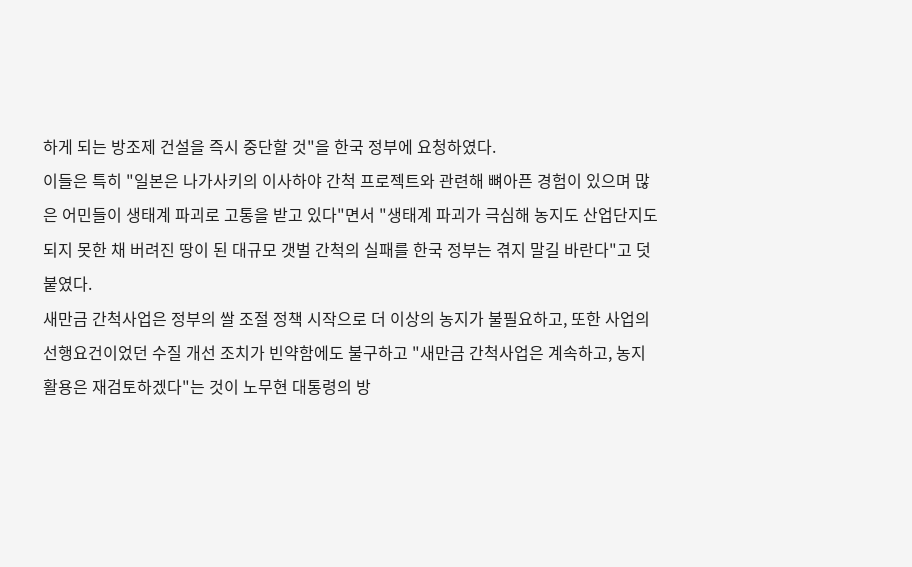하게 되는 방조제 건설을 즉시 중단할 것"을 한국 정부에 요청하였다.
이들은 특히 "일본은 나가사키의 이사하야 간척 프로젝트와 관련해 뼈아픈 경험이 있으며 많은 어민들이 생태계 파괴로 고통을 받고 있다"면서 "생태계 파괴가 극심해 농지도 산업단지도 되지 못한 채 버려진 땅이 된 대규모 갯벌 간척의 실패를 한국 정부는 겪지 말길 바란다"고 덧붙였다.
새만금 간척사업은 정부의 쌀 조절 정책 시작으로 더 이상의 농지가 불필요하고, 또한 사업의 선행요건이었던 수질 개선 조치가 빈약함에도 불구하고 "새만금 간척사업은 계속하고, 농지 활용은 재검토하겠다"는 것이 노무현 대통령의 방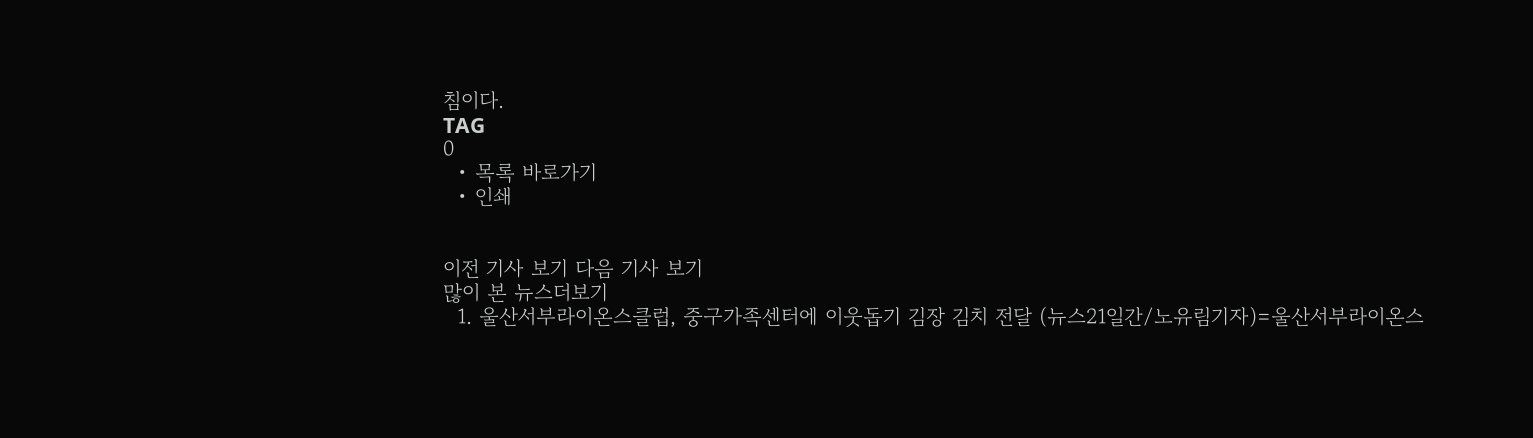침이다.
TAG
0
  • 목록 바로가기
  • 인쇄


이전 기사 보기 다음 기사 보기
많이 본 뉴스더보기
  1. 울산서부라이온스클럽, 중구가족센터에 이웃돕기 김장 김치 전달 (뉴스21일간/노유림기자)=울산서부라이온스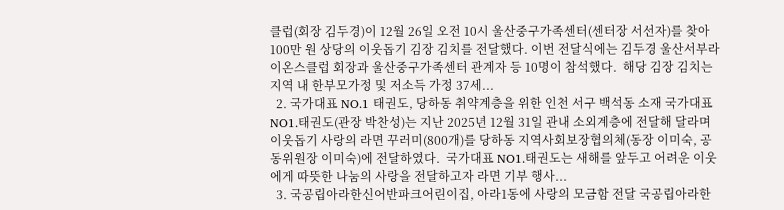클럽(회장 김두경)이 12월 26일 오전 10시 울산중구가족센터(센터장 서선자)를 찾아 100만 원 상당의 이웃돕기 김장 김치를 전달했다. 이번 전달식에는 김두경 울산서부라이온스클럽 회장과 울산중구가족센터 관계자 등 10명이 참석했다.  해당 김장 김치는 지역 내 한부모가정 및 저소득 가정 37세...
  2. 국가대표 NO.1 태권도, 당하동 취약계층을 위한 인천 서구 백석동 소재 국가대표 NO1.태권도(관장 박찬성)는 지난 2025년 12월 31일 관내 소외계층에 전달해 달라며 이웃돕기 사랑의 라면 꾸러미(800개)를 당하동 지역사회보장협의체(동장 이미숙, 공동위원장 이미숙)에 전달하였다.  국가대표 NO1.태권도는 새해를 앞두고 어려운 이웃에게 따뜻한 나눔의 사랑을 전달하고자 라면 기부 행사...
  3. 국공립아라한신어반파크어린이집, 아라1동에 사랑의 모금함 전달 국공립아라한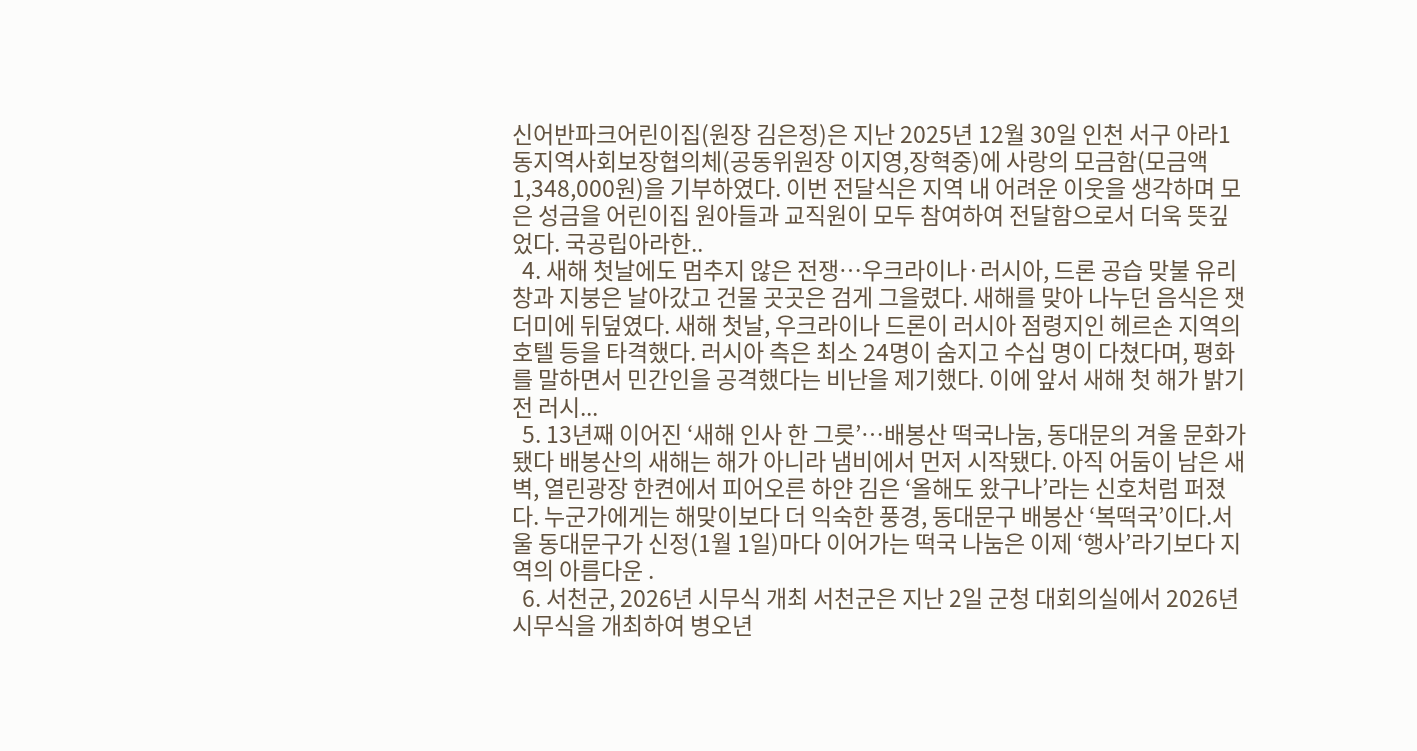신어반파크어린이집(원장 김은정)은 지난 2025년 12월 30일 인천 서구 아라1동지역사회보장협의체(공동위원장 이지영,장혁중)에 사랑의 모금함(모금액 1,348,000원)을 기부하였다. 이번 전달식은 지역 내 어려운 이웃을 생각하며 모은 성금을 어린이집 원아들과 교직원이 모두 참여하여 전달함으로서 더욱 뜻깊었다. 국공립아라한..
  4. 새해 첫날에도 멈추지 않은 전쟁…우크라이나·러시아, 드론 공습 맞불 유리창과 지붕은 날아갔고 건물 곳곳은 검게 그을렸다. 새해를 맞아 나누던 음식은 잿더미에 뒤덮였다. 새해 첫날, 우크라이나 드론이 러시아 점령지인 헤르손 지역의 호텔 등을 타격했다. 러시아 측은 최소 24명이 숨지고 수십 명이 다쳤다며, 평화를 말하면서 민간인을 공격했다는 비난을 제기했다. 이에 앞서 새해 첫 해가 밝기 전 러시...
  5. 13년째 이어진 ‘새해 인사 한 그릇’…배봉산 떡국나눔, 동대문의 겨울 문화가 됐다 배봉산의 새해는 해가 아니라 냄비에서 먼저 시작됐다. 아직 어둠이 남은 새벽, 열린광장 한켠에서 피어오른 하얀 김은 ‘올해도 왔구나’라는 신호처럼 퍼졌다. 누군가에게는 해맞이보다 더 익숙한 풍경, 동대문구 배봉산 ‘복떡국’이다.서울 동대문구가 신정(1월 1일)마다 이어가는 떡국 나눔은 이제 ‘행사’라기보다 지역의 아름다운 .
  6. 서천군, 2026년 시무식 개최 서천군은 지난 2일 군청 대회의실에서 2026년 시무식을 개최하여 병오년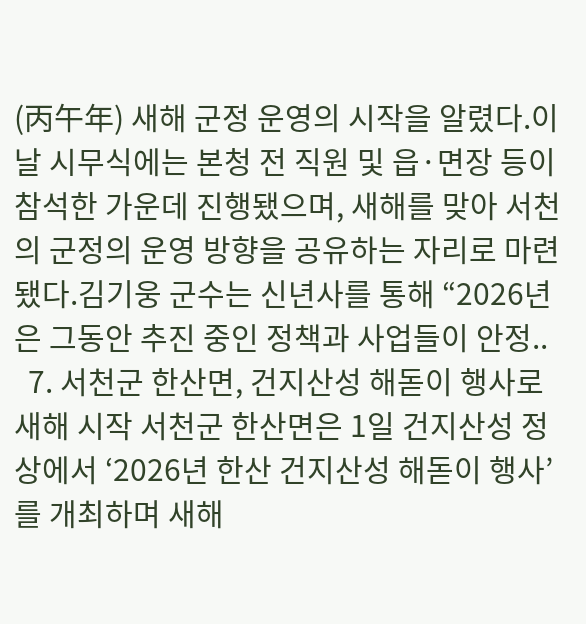(丙午年) 새해 군정 운영의 시작을 알렸다.이날 시무식에는 본청 전 직원 및 읍·면장 등이 참석한 가운데 진행됐으며, 새해를 맞아 서천의 군정의 운영 방향을 공유하는 자리로 마련됐다.김기웅 군수는 신년사를 통해 “2026년은 그동안 추진 중인 정책과 사업들이 안정..
  7. 서천군 한산면, 건지산성 해돋이 행사로 새해 시작 서천군 한산면은 1일 건지산성 정상에서 ‘2026년 한산 건지산성 해돋이 행사’를 개최하며 새해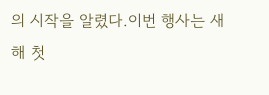의 시작을 알렸다.이번 행사는 새해 첫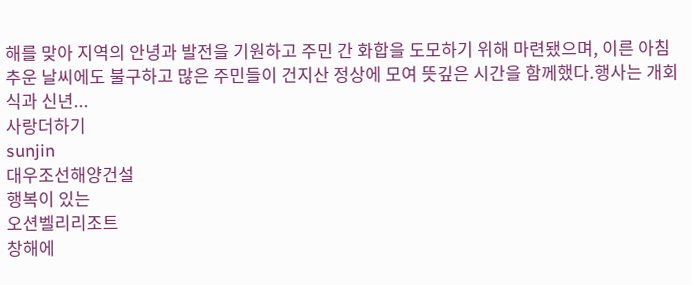해를 맞아 지역의 안녕과 발전을 기원하고 주민 간 화합을 도모하기 위해 마련됐으며, 이른 아침 추운 날씨에도 불구하고 많은 주민들이 건지산 정상에 모여 뜻깊은 시간을 함께했다.행사는 개회식과 신년...
사랑더하기
sunjin
대우조선해양건설
행복이 있는
오션벨리리조트
창해에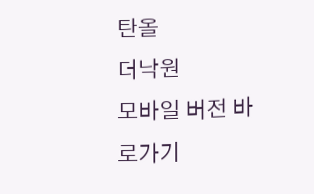탄올
더낙원
모바일 버전 바로가기